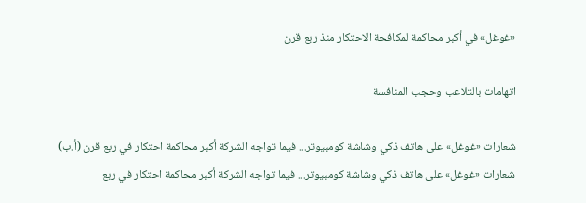«غوغل» في أكبر محاكمة لمكافحة الاحتكار منذ ربع قرن

اتهامات بالتلاعب وحجب المنافسة

شعارات «غوغل» على هاتف ذكي وشاشة كومبيوتر... فيما تواجه الشركة أكبر محاكمة احتكار في ربع قرن (أ.ب)
شعارات «غوغل» على هاتف ذكي وشاشة كومبيوتر... فيما تواجه الشركة أكبر محاكمة احتكار في ربع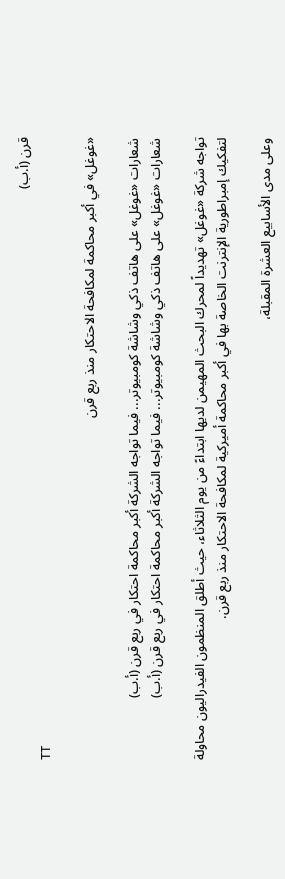قرن (أ.ب)
TT

«غوغل» في أكبر محاكمة لمكافحة الاحتكار منذ ربع قرن

شعارات «غوغل» على هاتف ذكي وشاشة كومبيوتر... فيما تواجه الشركة أكبر محاكمة احتكار في ربع قرن (أ.ب)
شعارات «غوغل» على هاتف ذكي وشاشة كومبيوتر... فيما تواجه الشركة أكبر محاكمة احتكار في ربع قرن (أ.ب)

تواجه شركة «غوغل» تهديداً لمحرك البحث المهيمن لديها ابتداءً من يوم الثلاثاء، حيث أطلق المنظمون الفيدراليون محاولة لتفكيك إمبراطورية الإنترنت الخاصة بها في أكبر محاكمة أميركية لمكافحة الاحتكار منذ ربع قرن.

وعلى مدى الأسابيع العشرة المقبلة،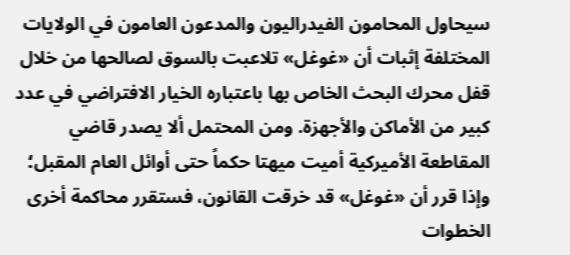سيحاول المحامون الفيدراليون والمدعون العامون في الولايات المختلفة إثبات أن «غوغل» تلاعبت بالسوق لصالحها من خلال قفل محرك البحث الخاص بها باعتباره الخيار الافتراضي في عدد كبير من الأماكن والأجهزة. ومن المحتمل ألا يصدر قاضي المقاطعة الأميركية أميت ميهتا حكماً حتى أوائل العام المقبل؛ وإذا قرر أن «غوغل» قد خرقت القانون، فستقرر محاكمة أخرى الخطوات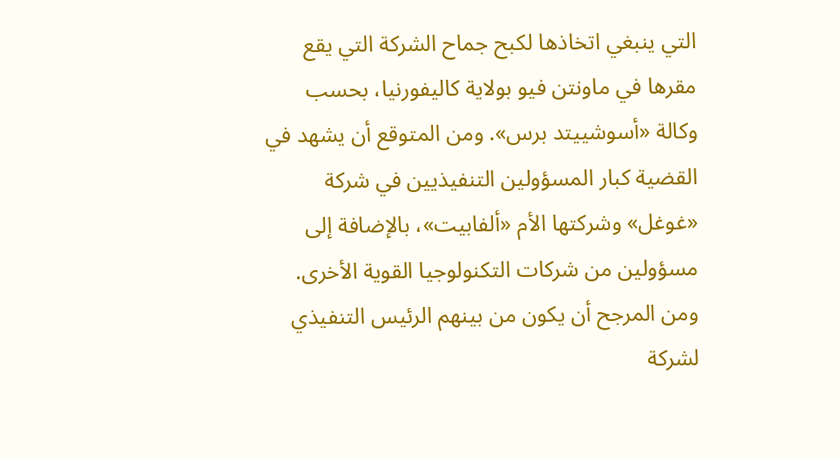التي ينبغي اتخاذها لكبح جماح الشركة التي يقع مقرها في ماونتن فيو بولاية كاليفورنيا، بحسب وكالة «أسوشييتد برس». ومن المتوقع أن يشهد في القضية كبار المسؤولين التنفيذيين في شركة «غوغل» وشركتها الأم «ألفابيت»، بالإضافة إلى مسؤولين من شركات التكنولوجيا القوية الأخرى. ومن المرجح أن يكون من بينهم الرئيس التنفيذي لشركة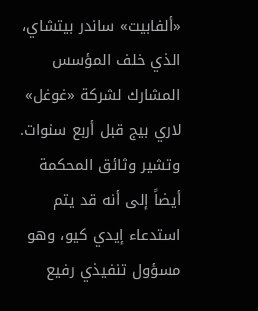«ألفابيت» ساندر بيتشاي، الذي خلف المؤسس المشارك لشركة «غوغل» لاري بيج قبل أربع سنوات. وتشير وثائق المحكمة أيضاً إلى أنه قد يتم استدعاء إيدي كيو، وهو مسؤول تنفيذي رفيع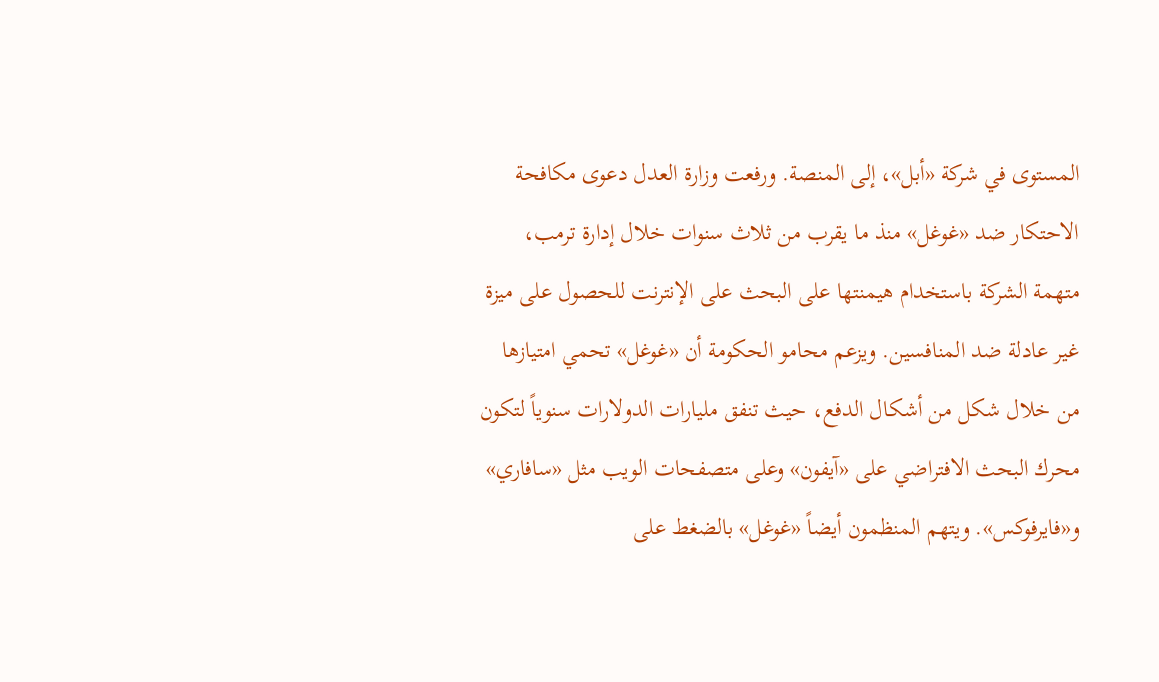المستوى في شركة «أبل»، إلى المنصة. ورفعت وزارة العدل دعوى مكافحة الاحتكار ضد «غوغل» منذ ما يقرب من ثلاث سنوات خلال إدارة ترمب، متهمة الشركة باستخدام هيمنتها على البحث على الإنترنت للحصول على ميزة غير عادلة ضد المنافسين. ويزعم محامو الحكومة أن «غوغل» تحمي امتيازها من خلال شكل من أشكال الدفع، حيث تنفق مليارات الدولارات سنوياً لتكون محرك البحث الافتراضي على «آيفون» وعلى متصفحات الويب مثل «سافاري» و«فايرفوكس». ويتهم المنظمون أيضاً «غوغل» بالضغط على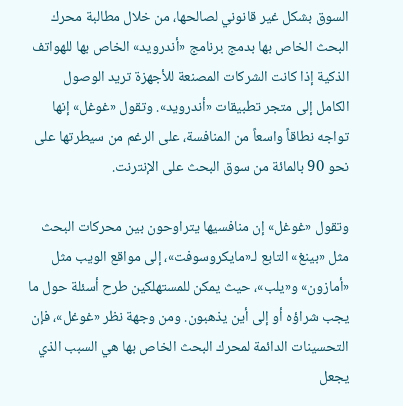السوق بشكل غير قانوني لصالحها، من خلال مطالبة محرك البحث الخاص بها بدمج برنامج «أندرويد» الخاص بها للهواتف الذكية إذا كانت الشركات المصنعة للأجهزة تريد الوصول الكامل إلى متجر تطبيقات «أندرويد». وتقول «غوغل» إنها تواجه نطاقاً واسعاً من المنافسة، على الرغم من سيطرتها على نحو 90 بالمائة من سوق البحث على الإنترنت.

وتقول «غوغل» إن منافسيها يتراوحون بين محركات البحث مثل «بينغ» التابع لـ«مايكروسوفت»، إلى مواقع الويب مثل «أمازون» و«يلب»، حيث يمكن للمستهلكين طرح أسئلة حول ما يجب شراؤه أو إلى أين يذهبون. ومن وجهة نظر «غوغل»، فإن التحسينات الدائمة لمحرك البحث الخاص بها هي السبب الذي يجعل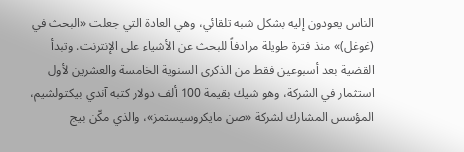الناس يعودون إليه بشكل شبه تلقائي، وهي العادة التي جعلت «البحث في (غوغل)» منذ فترة طويلة مرادفاً للبحث عن الأشياء على الإنترنت. وتبدأ القضية بعد أسبوعين فقط من الذكرى السنوية الخامسة والعشرين لأول استثمار في الشركة، وهو شيك بقيمة 100 ألف دولار كتبه آندي بيكتولشيم، المؤسس المشارك لشركة «صن مايكروسيستمز»، والذي مكّن بيج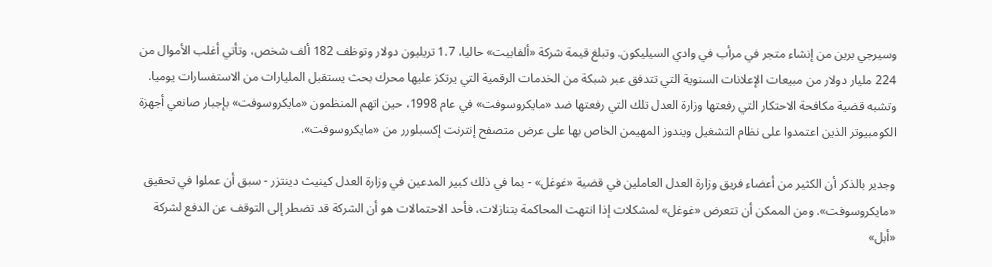وسيرجي برين من إنشاء متجر في مرأب في وادي السيليكون. وتبلغ قيمة شركة «ألفابيت» حاليا، 1.7 تريليون دولار وتوظف 182 ألف شخص، وتأتي أغلب الأموال من 224 مليار دولار من مبيعات الإعلانات السنوية التي تتدفق عبر شبكة من الخدمات الرقمية التي يرتكز عليها محرك بحث يستقبل المليارات من الاستفسارات يوميا. وتشبه قضية مكافحة الاحتكار التي رفعتها وزارة العدل تلك التي رفعتها ضد «مايكروسوفت» في عام 1998، حين اتهم المنظمون «مايكروسوفت» بإجبار صانعي أجهزة الكومبيوتر الذين اعتمدوا على نظام التشغيل ويندوز المهيمن الخاص بها على عرض متصفح إنترنت إكسبلورر من «مايكروسوفت».

وجدير بالذكر أن الكثير من أعضاء فريق وزارة العدل العاملين في قضية «غوغل» - بما في ذلك كبير المدعين في وزارة العدل كينيث دينتزر - سبق أن عملوا في تحقيق «مايكروسوفت». ومن الممكن أن تتعرض «غوغل» لمشكلات إذا انتهت المحاكمة بتنازلات، فأحد الاحتمالات هو أن الشركة قد تضطر إلى التوقف عن الدفع لشركة «أبل»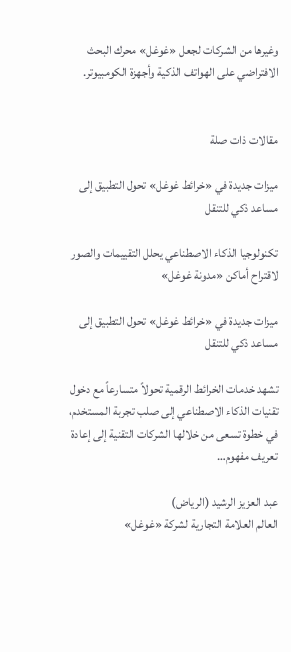وغيرها من الشركات لجعل «غوغل» محرك البحث الافتراضي على الهواتف الذكية وأجهزة الكومبيوتر.


مقالات ذات صلة

ميزات جديدة في «خرائط غوغل» تحول التطبيق إلى مساعد ذكي للتنقل

تكنولوجيا الذكاء الاصطناعي يحلل التقييمات والصور لاقتراح أماكن «مدونة غوغل»

ميزات جديدة في «خرائط غوغل» تحول التطبيق إلى مساعد ذكي للتنقل

تشهد خدمات الخرائط الرقمية تحولاً متسارعاً مع دخول تقنيات الذكاء الاصطناعي إلى صلب تجربة المستخدم، في خطوة تسعى من خلالها الشركات التقنية إلى إعادة تعريف مفهوم…

عبد العزيز الرشيد (الرياض)
العالم العلامة التجارية لشركة «غوغل»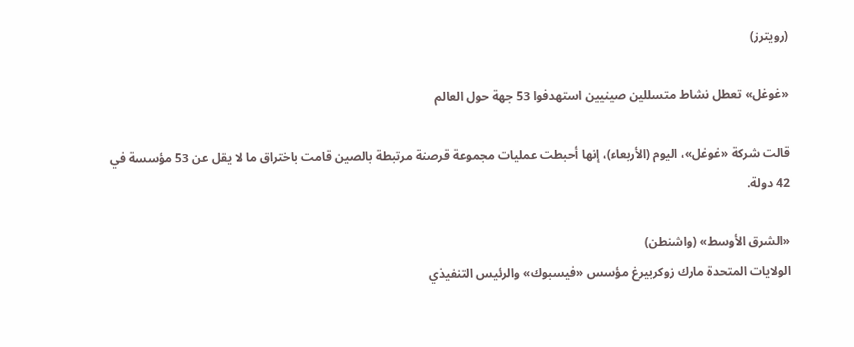(رويترز)

«غوغل» تعطل نشاط متسللين صينيين استهدفوا 53 جهة حول العالم

قالت شركة «غوغل»، ‌اليوم (الأربعاء)، إنها أحبطت عمليات مجموعة قرصنة مرتبطة بالصين قامت باختراق ما لا يقل عن 53 مؤسسة في 42 دولة.

«الشرق الأوسط» (واشنطن)
الولايات المتحدة مارك زوكربيرغ مؤسس «فيسبوك» والرئيس التنفيذي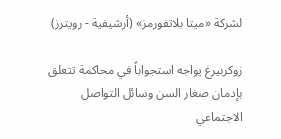لشركة «ميتا بلاتفورمز» (أرشيفية - رويترز)

زوكربيرغ يواجه استجواباً في محاكمة تتعلق بإدمان صغار السن وسائل التواصل الاجتماعي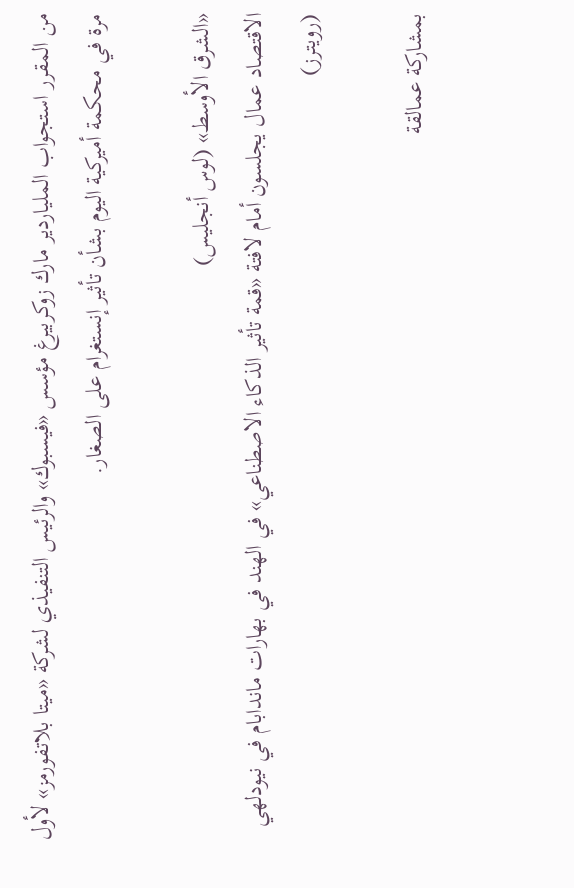من المقرر استجواب الملياردير مارك زوكربيرغ مؤسس «فيسبوك» والرئيس التنفيذي لشركة «ميتا بلاتفورمز» لأول مرة في محكمة أميركية اليوم بشأن تأثير إنستغرام على الصغار.

«الشرق الأوسط» (لوس أنجليس)
الاقتصاد عمال يجلسون أمام لافتة «قمة تأثير الذكاء الاصطناعي» في الهند في بهارات ماندابام في نيودلهي (رويترز)

بمشاركة عمالقة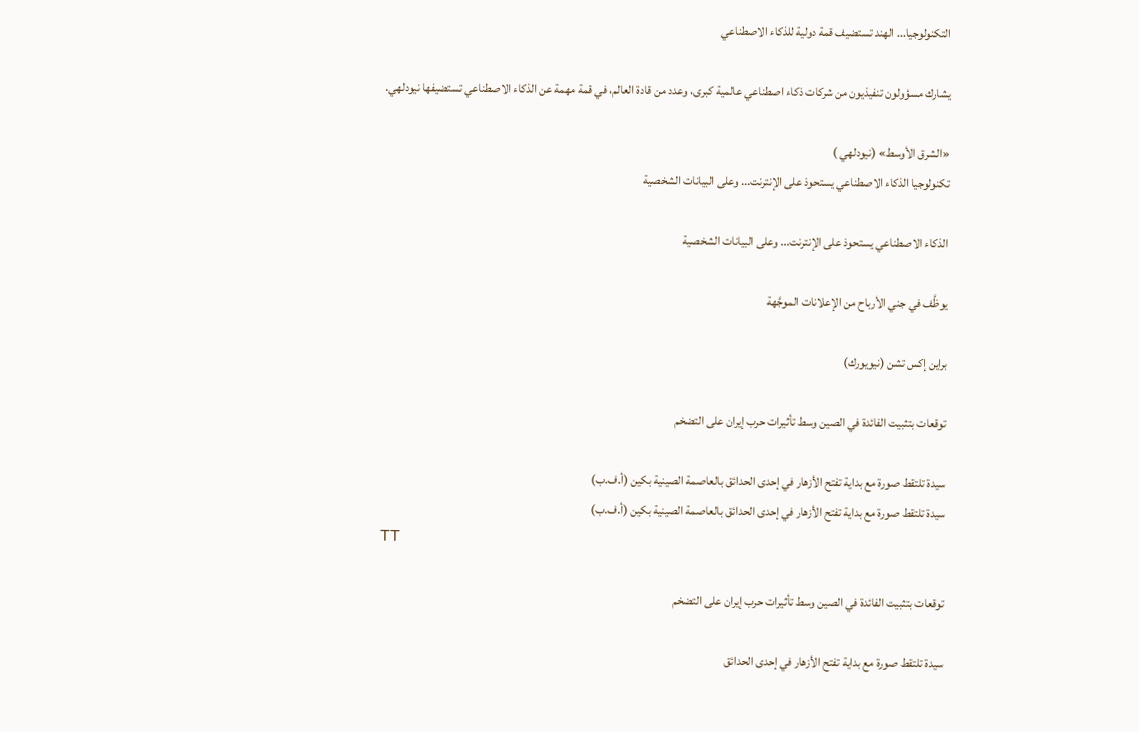التكنولوجيا... الهند تستضيف قمة دولية للذكاء الاصطناعي

يشارك مسؤولون تنفيذيون من شركات ذكاء اصطناعي عالمية كبرى، وعدد من قادة العالم، في قمة مهمة عن الذكاء الاصطناعي تستضيفها نيودلهي.

«الشرق الأوسط» (نيودلهي )
تكنولوجيا الذكاء الاصطناعي يستحوذ على الإنترنت... وعلى البيانات الشخصية

الذكاء الاصطناعي يستحوذ على الإنترنت... وعلى البيانات الشخصية

يوظَّف في جني الأرباح من الإعلانات الموجَّهة

براين إكس تشن (نيويورك)

توقعات بتثبيت الفائدة في الصين وسط تأثيرات حرب إيران على التضخم

سيدة تلتقط صورة مع بداية تفتح الأزهار في إحدى الحدائق بالعاصمة الصينية بكين (أ.ف.ب)
سيدة تلتقط صورة مع بداية تفتح الأزهار في إحدى الحدائق بالعاصمة الصينية بكين (أ.ف.ب)
TT

توقعات بتثبيت الفائدة في الصين وسط تأثيرات حرب إيران على التضخم

سيدة تلتقط صورة مع بداية تفتح الأزهار في إحدى الحدائق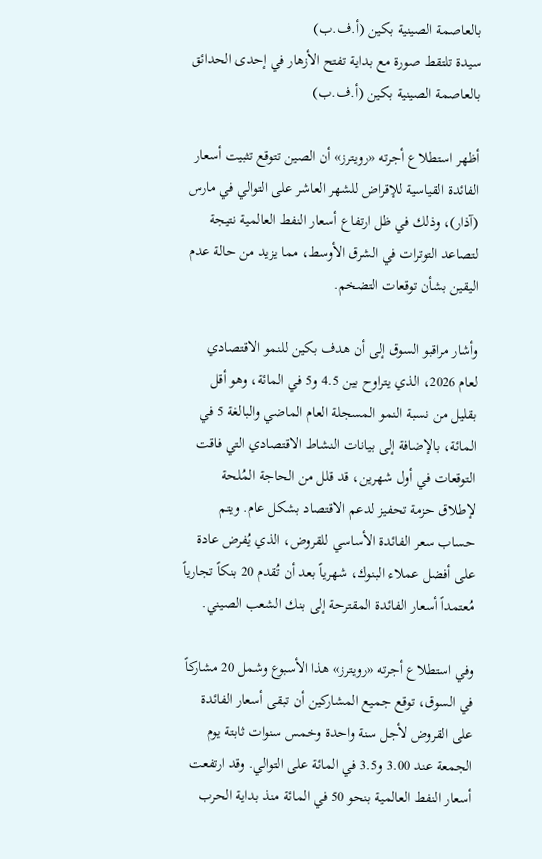بالعاصمة الصينية بكين (أ.ف.ب)
سيدة تلتقط صورة مع بداية تفتح الأزهار في إحدى الحدائق بالعاصمة الصينية بكين (أ.ف.ب)

أظهر استطلاع أجرته «رويترز» أن الصين تتوقع تثبيت أسعار الفائدة القياسية للإقراض للشهر العاشر على التوالي في مارس (آذار)، وذلك في ظل ارتفاع أسعار النفط العالمية نتيجة لتصاعد التوترات في الشرق الأوسط، مما يزيد من حالة عدم اليقين بشأن توقعات التضخم.

وأشار مراقبو السوق إلى أن هدف بكين للنمو الاقتصادي لعام 2026، الذي يتراوح بين 4.5 و5 في المائة، وهو أقل بقليل من نسبة النمو المسجلة العام الماضي والبالغة 5 في المائة، بالإضافة إلى بيانات النشاط الاقتصادي التي فاقت التوقعات في أول شهرين، قد قلل من الحاجة المُلحة لإطلاق حزمة تحفيز لدعم الاقتصاد بشكل عام. ويتم حساب سعر الفائدة الأساسي للقروض، الذي يُفرض عادة على أفضل عملاء البنوك، شهرياً بعد أن تُقدم 20 بنكاً تجارياً مُعتمداً أسعار الفائدة المقترحة إلى بنك الشعب الصيني.

وفي استطلاع أجرته «رويترز» هذا الأسبوع وشمل 20 مشاركاً في السوق، توقع جميع المشاركين أن تبقى أسعار الفائدة على القروض لأجل سنة واحدة وخمس سنوات ثابتة يوم الجمعة عند 3.00 و3.5 في المائة على التوالي. وقد ارتفعت أسعار النفط العالمية بنحو 50 في المائة منذ بداية الحرب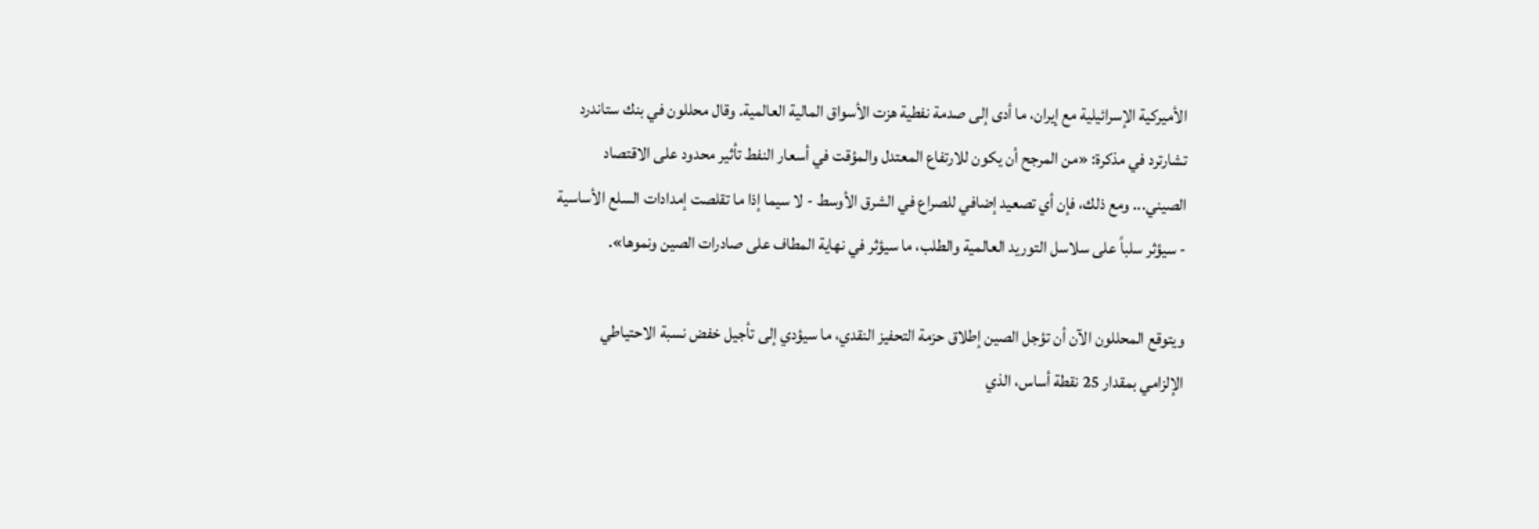الأميركية الإسرائيلية مع إيران، ما أدى إلى صدمة نفطية هزت الأسواق المالية العالمية. وقال محللون في بنك ستاندرد تشارترد في مذكرة: «من المرجح أن يكون للارتفاع المعتدل والمؤقت في أسعار النفط تأثير محدود على الاقتصاد الصيني... ومع ذلك، فإن أي تصعيد إضافي للصراع في الشرق الأوسط - لا سيما إذا ما تقلصت إمدادات السلع الأساسية - سيؤثر سلباً على سلاسل التوريد العالمية والطلب، ما سيؤثر في نهاية المطاف على صادرات الصين ونموها».

ويتوقع المحللون الآن أن تؤجل الصين إطلاق حزمة التحفيز النقدي، ما سيؤدي إلى تأجيل خفض نسبة الاحتياطي الإلزامي بمقدار 25 نقطة أساس، الذي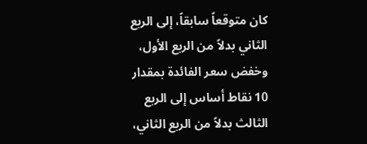كان متوقعاً سابقاً، إلى الربع الثاني بدلاً من الربع الأول، وخفض سعر الفائدة بمقدار 10 نقاط أساس إلى الربع الثالث بدلاً من الربع الثاني،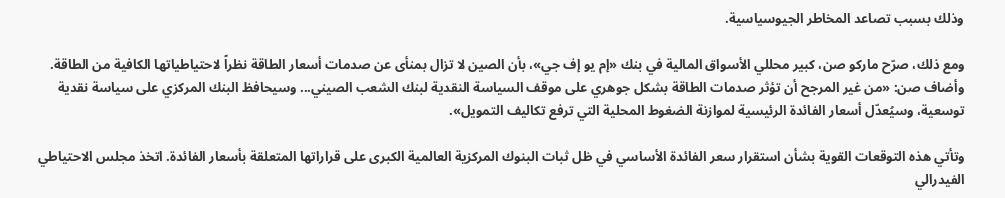وذلك بسبب تصاعد المخاطر الجيوسياسية.

ومع ذلك، صرّح ماركو صن، كبير محللي الأسواق المالية في بنك «إم يو إف جي»، بأن الصين لا تزال بمنأى عن صدمات أسعار الطاقة نظراً لاحتياطياتها الكافية من الطاقة. وأضاف صن: «من غير المرجح أن تؤثر صدمات الطاقة بشكل جوهري على موقف السياسة النقدية لبنك الشعب الصيني... وسيحافظ البنك المركزي على سياسة نقدية توسعية، وسيُعدّل أسعار الفائدة الرئيسية لموازنة الضغوط المحلية التي ترفع تكاليف التمويل».

وتأتي هذه التوقعات القوية بشأن استقرار سعر الفائدة الأساسي في ظل ثبات البنوك المركزية العالمية الكبرى على قراراتها المتعلقة بأسعار الفائدة. اتخذ مجلس الاحتياطي الفيدرالي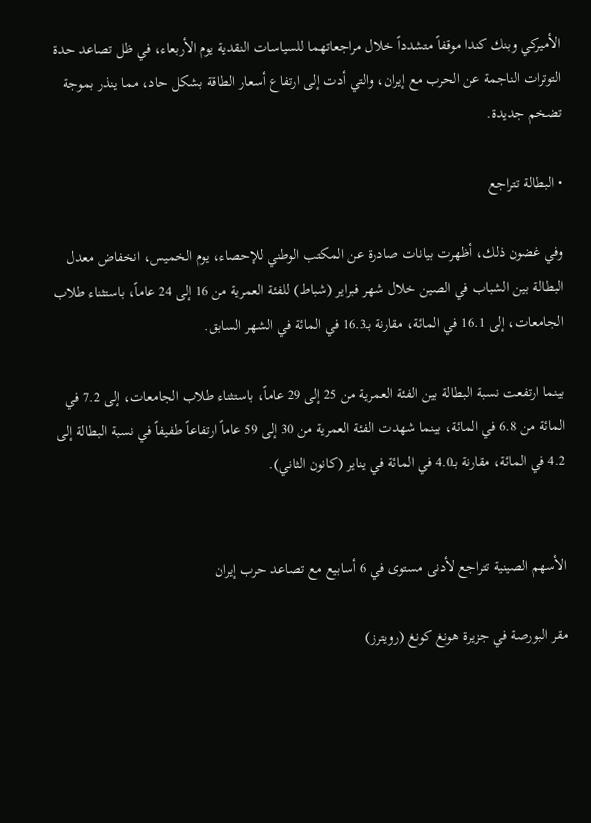الأميركي وبنك كندا موقفاً متشدداً خلال مراجعاتهما للسياسات النقدية يوم الأربعاء، في ظل تصاعد حدة التوترات الناجمة عن الحرب مع إيران، والتي أدت إلى ارتفاع أسعار الطاقة بشكل حاد، مما ينذر بموجة تضخم جديدة.

• البطالة تتراجع

وفي غضون ذلك، أظهرت بيانات صادرة عن المكتب الوطني للإحصاء، يوم الخميس، انخفاض معدل البطالة بين الشباب في الصين خلال شهر فبراير (شباط) للفئة العمرية من 16 إلى 24 عاماً، باستثناء طلاب الجامعات، إلى 16.1 في المائة، مقارنة بـ16.3 في المائة في الشهر السابق.

بينما ارتفعت نسبة البطالة بين الفئة العمرية من 25 إلى 29 عاماً، باستثناء طلاب الجامعات، إلى 7.2 في المائة من 6.8 في المائة، بينما شهدت الفئة العمرية من 30 إلى 59 عاماً ارتفاعاً طفيفاً في نسبة البطالة إلى 4.2 في المائة، مقارنة بـ4.0 في المائة في يناير (كانون الثاني).


الأسهم الصينية تتراجع لأدنى مستوى في 6 أسابيع مع تصاعد حرب إيران

مقر البورصة في جزيرة هونغ كونغ (رويترز)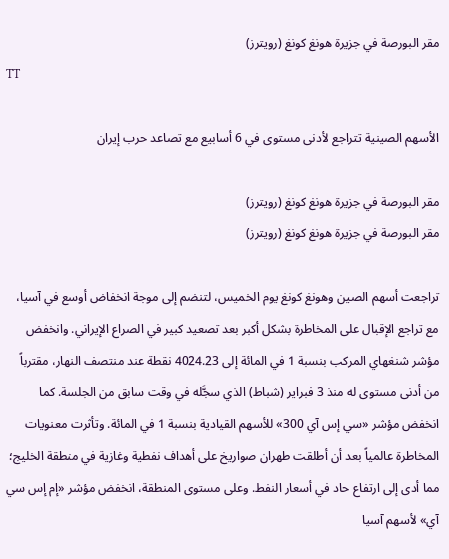مقر البورصة في جزيرة هونغ كونغ (رويترز)
TT

الأسهم الصينية تتراجع لأدنى مستوى في 6 أسابيع مع تصاعد حرب إيران

مقر البورصة في جزيرة هونغ كونغ (رويترز)
مقر البورصة في جزيرة هونغ كونغ (رويترز)

تراجعت أسهم الصين وهونغ كونغ يوم الخميس، لتنضم إلى موجة انخفاض أوسع في آسيا، مع تراجع الإقبال على المخاطرة بشكل أكبر بعد تصعيد كبير في الصراع الإيراني. وانخفض مؤشر شنغهاي المركب بنسبة 1 في المائة إلى 4024.23 نقطة عند منتصف النهار، مقترباً من أدنى مستوى له منذ 3 فبراير (شباط) الذي سجَّله في وقت سابق من الجلسة. كما انخفض مؤشر «سي إس آي 300» للأسهم القيادية بنسبة 1 في المائة. وتأثرت معنويات المخاطرة عالمياً بعد أن أطلقت طهران صواريخ على أهداف نفطية وغازية في منطقة الخليج؛ مما أدى إلى ارتفاع حاد في أسعار النفط. وعلى مستوى المنطقة، انخفض مؤشر «إم إس سي آي» لأسهم آسيا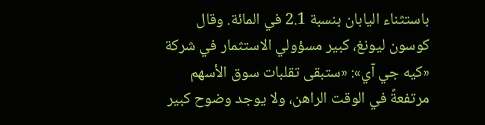باستثناء اليابان بنسبة 2.1 في المائة. وقال كوسون ليونغ، كبير مسؤولي الاستثمار في شركة «كيه جي آي»: «ستبقى تقلبات سوق الأسهم مرتفعةً في الوقت الراهن، ولا يوجد وضوح كبير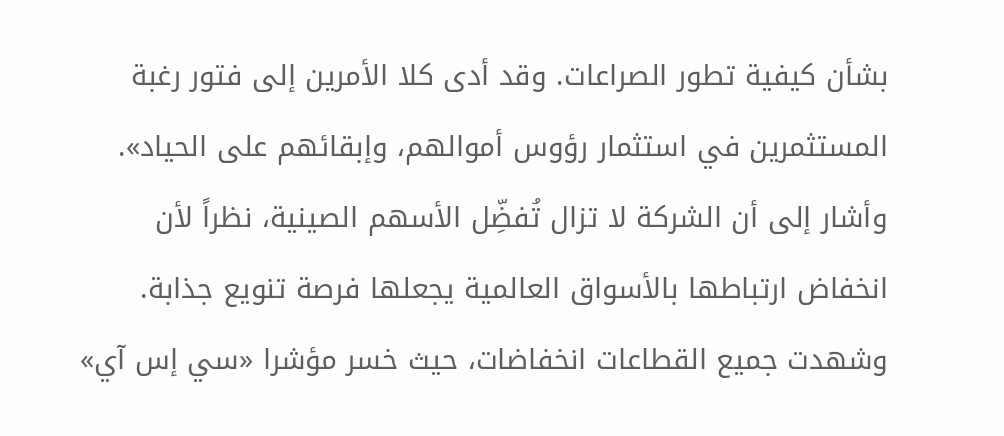بشأن كيفية تطور الصراعات. وقد أدى كلا الأمرين إلى فتور رغبة المستثمرين في استثمار رؤوس أموالهم، وإبقائهم على الحياد». وأشار إلى أن الشركة لا تزال تُفضِّل الأسهم الصينية، نظراً لأن انخفاض ارتباطها بالأسواق العالمية يجعلها فرصة تنويع جذابة. وشهدت جميع القطاعات انخفاضات، حيث خسر مؤشرا «سي إس آي»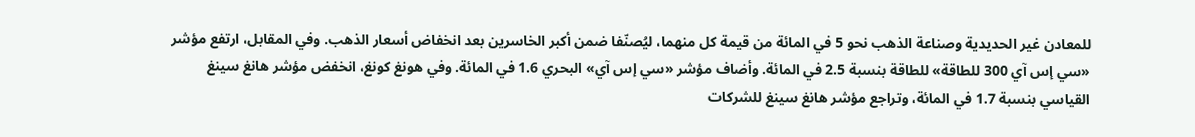للمعادن غير الحديدية وصناعة الذهب نحو 5 في المائة من قيمة كل منهما، ليُصنّفا ضمن أكبر الخاسرين بعد انخفاض أسعار الذهب. وفي المقابل، ارتفع مؤشر «سي إس آي 300 للطاقة» للطاقة بنسبة 2.5 في المائة. وأضاف مؤشر «سي إس آي» البحري 1.6 في المائة. وفي هونغ كونغ، انخفض مؤشر هانغ سينغ القياسي بنسبة 1.7 في المائة، وتراجع مؤشر هانغ سينغ للشركات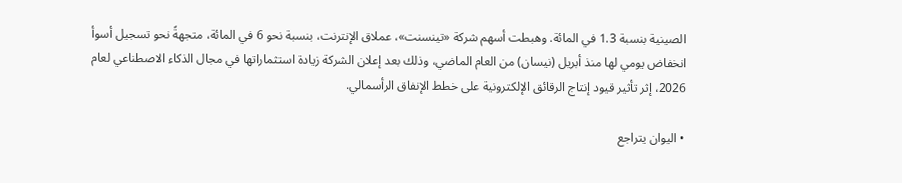الصينية بنسبة 1.3 في المائة. وهبطت أسهم شركة «تينسنت»، عملاق الإنترنت، بنسبة نحو 6 في المائة، متجهةً نحو تسجيل أسوأ انخفاض يومي لها منذ أبريل (نيسان) من العام الماضي، وذلك بعد إعلان الشركة زيادة استثماراتها في مجال الذكاء الاصطناعي لعام 2026، إثر تأثير قيود إنتاج الرقائق الإلكترونية على خطط الإنفاق الرأسمالي.

• اليوان يتراجع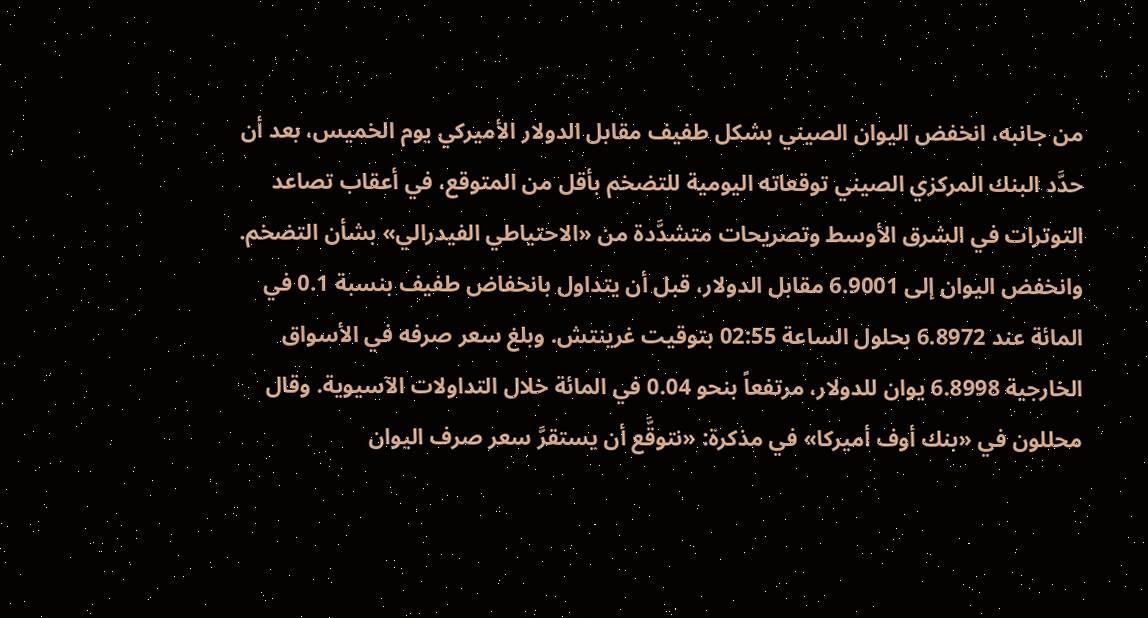من جانبه، انخفض اليوان الصيني بشكل طفيف مقابل الدولار الأميركي يوم الخميس، بعد أن حدَّد البنك المركزي الصيني توقعاته اليومية للتضخم بأقل من المتوقع، في أعقاب تصاعد التوترات في الشرق الأوسط وتصريحات متشدَّدة من «الاحتياطي الفيدرالي» بشأن التضخم. وانخفض اليوان إلى 6.9001 مقابل الدولار، قبل أن يتداول بانخفاض طفيف بنسبة 0.1 في المائة عند 6.8972 بحلول الساعة 02:55 بتوقيت غرينتش. وبلغ سعر صرفه في الأسواق الخارجية 6.8998 يوان للدولار، مرتفعاً بنحو 0.04 في المائة خلال التداولات الآسيوية. وقال محللون في «بنك أوف أميركا» في مذكرة: «نتوقَّع أن يستقرَّ سعر صرف اليوان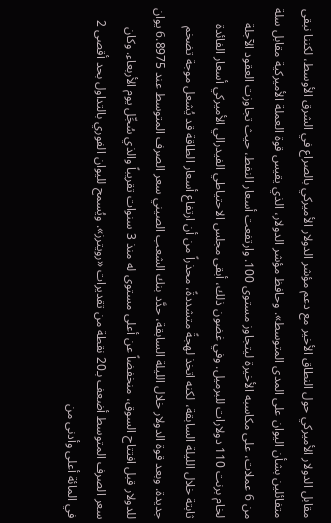مقابل الدولار الأميركي حول النطاق الأخير مع دعم مؤشر الدولار الأميركي بالصراع في الشرق الأوسط، لكننا نبقى متفائلين بشأن اليوان على المدى المتوسط». وحافظ مؤشر الدولار، الذي يقيس قوة العملة الأميركية مقابل سلة من 6 عملات، على مكاسبه الأخيرة ليتجاوز مستوى 100. وارتفعت أسعار النفط، حيث تجاوزت العقود الآجلة لخام برنت 110 دولارات للبرميل. وفي غضون ذلك، أبقى مجلس الاحتياطي الفيدرالي الأميركي أسعار الفائدة ثابتة خلال الليلة السابقة، لكنه اتخذ لهجةً متشددةً، محذراً من أن ارتفاع أسعار الطاقة قد يُشعل موجة تضخم جديدة. وبعد قوة الدولار خلال الليلة السابقة، حدَّد بنك الشعب الصيني سعر الصرف المتوسط عند 6.8975 يوان للدولار قبل افتتاح السوق، منخفضاً عن أعلى مستوى له منذ 3 سنوات تقريباً والذي سُجِّل يوم الأربعاء. وكان سعر الصرف المتوسط أضعف بـ20 نقطة من تقديرات «رويترز». ويُسمح لليوان الفوري بالتداول بحد أقصى 2 في المائة أعلى وأدنى من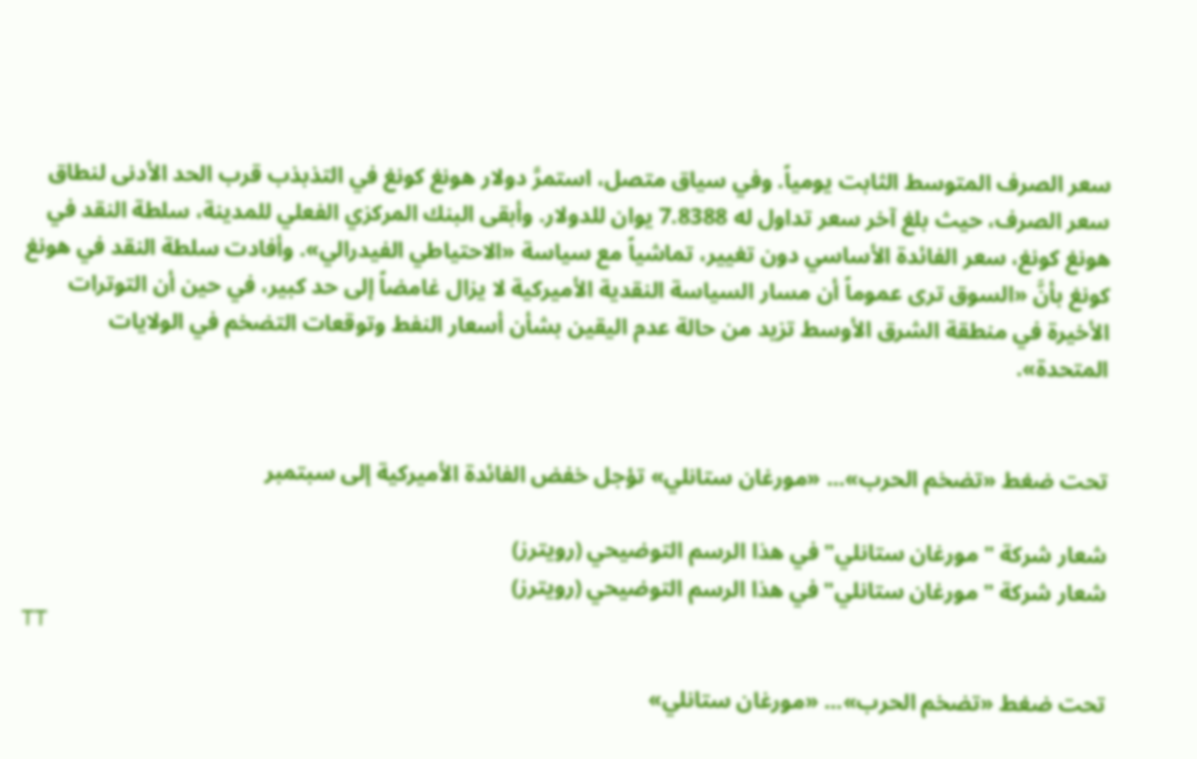سعر الصرف المتوسط الثابت يومياً. وفي سياق متصل، استمرَّ دولار هونغ كونغ في التذبذب قرب الحد الأدنى لنطاق سعر الصرف، حيث بلغ آخر سعر تداول له 7.8388 يوان للدولار. وأبقى البنك المركزي الفعلي للمدينة، سلطة النقد في هونغ كونغ، سعر الفائدة الأساسي دون تغيير، تماشياً مع سياسة «الاحتياطي الفيدرالي». وأفادت سلطة النقد في هونغ كونغ بأنَّ «السوق ترى عموماً أن مسار السياسة النقدية الأميركية لا يزال غامضاً إلى حد كبير، في حين أن التوترات الأخيرة في منطقة الشرق الأوسط تزيد من حالة عدم اليقين بشأن أسعار النفط وتوقعات التضخم في الولايات المتحدة».


تحت ضغط «تضخم الحرب»... «مورغان ستانلي» تؤجل خفض الفائدة الأميركية إلى سبتمبر

شعار شركة "مورغان ستانلي" في هذا الرسم التوضيحي (رويترز)
شعار شركة "مورغان ستانلي" في هذا الرسم التوضيحي (رويترز)
TT

تحت ضغط «تضخم الحرب»... «مورغان ستانلي»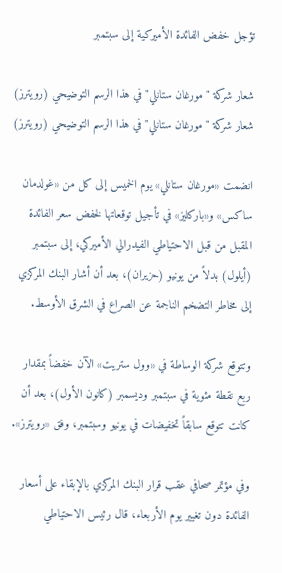تؤجل خفض الفائدة الأميركية إلى سبتمبر

شعار شركة "مورغان ستانلي" في هذا الرسم التوضيحي (رويترز)
شعار شركة "مورغان ستانلي" في هذا الرسم التوضيحي (رويترز)

انضمت «مورغان ستانلي» يوم الخميس إلى كل من «غولدمان ساكس» و«باركليز» في تأجيل توقعاتها لخفض سعر الفائدة المقبل من قبل الاحتياطي الفيدرالي الأميركي، إلى سبتمبر (أيلول) بدلاً من يونيو (حزيران)، بعد أن أشار البنك المركزي إلى مخاطر التضخم الناجمة عن الصراع في الشرق الأوسط.

وتتوقع شركة الوساطة في «وول ستريت» الآن خفضاً بمقدار ربع نقطة مئوية في سبتمبر وديسمبر (كانون الأول)، بعد أن كانت تتوقع سابقاً تخفيضات في يونيو وسبتمبر، وفق «رويترز».

وفي مؤتمر صحافي عقب قرار البنك المركزي بالإبقاء على أسعار الفائدة دون تغيير يوم الأربعاء، قال رئيس الاحتياطي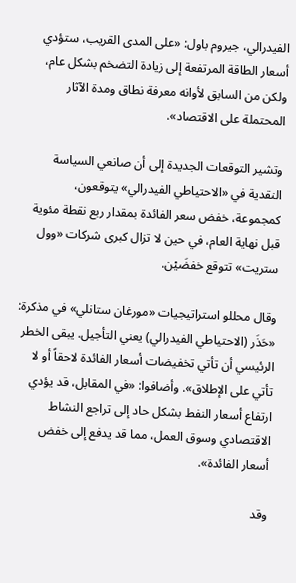الفيدرالي، جيروم باول: «على المدى القريب، ستؤدي أسعار الطاقة المرتفعة إلى زيادة التضخم بشكل عام، ولكن من السابق لأوانه معرفة نطاق ومدة الآثار المحتملة على الاقتصاد».

وتشير التوقعات الجديدة إلى أن صانعي السياسة النقدية في «الاحتياطي الفيدرالي» يتوقعون، كمجموعة، خفض سعر الفائدة بمقدار ربع نقطة مئوية قبل نهاية العام، في حين لا تزال كبرى شركات «وول ستريت» تتوقع خفضَيْن.

وقال محللو استراتيجيات «مورغان ستانلي» في مذكرة: «حَذَر (الاحتياطي الفيدرالي) يعني التأجيل. يبقى الخطر الرئيسي أن تأتي تخفيضات أسعار الفائدة لاحقاً أو لا تأتي على الإطلاق». وأضافوا: «في المقابل، قد يؤدي ارتفاع أسعار النفط بشكل حاد إلى تراجع النشاط الاقتصادي وسوق العمل، مما قد يدفع إلى خفض أسعار الفائدة».

وقد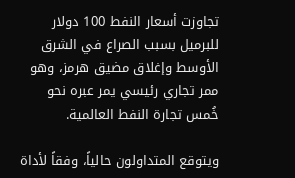تجاوزت أسعار النفط 100 دولار للبرميل بسبب الصراع في الشرق الأوسط وإغلاق مضيق هرمز، وهو ممر تجاري رئيسي يمر عبره نحو خُمس تجارة النفط العالمية.

ويتوقع المتداولون حالياً، وفقاً لأداة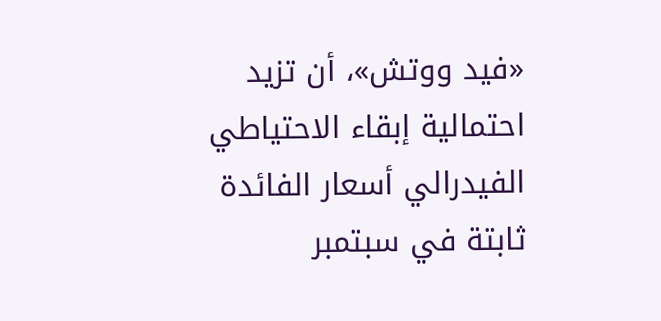«فيد ووتش»، أن تزيد احتمالية إبقاء الاحتياطي الفيدرالي أسعار الفائدة ثابتة في سبتمبر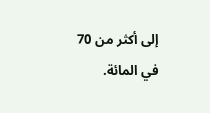إلى أكثر من 70 في المائة.